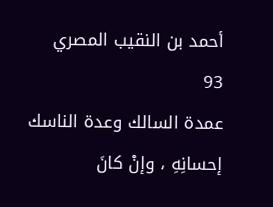أحمد بن النقيب المصري
93
عمدة السالك وعدة الناسك
إحسانِهِ ، وإنْ كانَ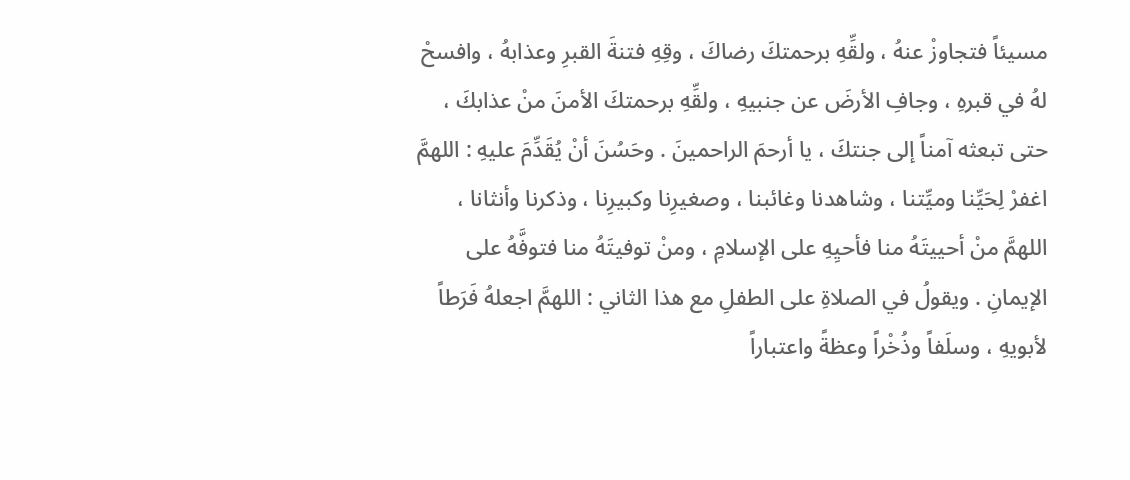مسيئاً فتجاوزْ عنهُ ، ولقِّهِ برحمتكَ رضاكَ ، وقِهِ فتنةَ القبرِ وعذابهُ ، وافسحْ لهُ في قبرهِ ، وجافِ الأرضَ عن جنبيهِ ، ولقِّهِ برحمتكَ الأمنَ منْ عذابكَ ، حتى تبعثه آمناً إلى جنتكَ ، يا أرحمَ الراحمينَ . وحَسُنَ أنْ يُقَدِّمَ عليهِ : اللهمَّ اغفرْ لِحَيِّنا وميِّتنا ، وشاهدنا وغائبنا ، وصغيرِنا وكبيرِنا ، وذكرنا وأنثانا ، اللهمَّ منْ أحييتَهُ منا فأحيِهِ على الإسلامِ ، ومنْ توفيتَهُ منا فتوفَّهُ على الإيمانِ . ويقولُ في الصلاةِ على الطفلِ مع هذا الثاني : اللهمَّ اجعلهُ فَرَطاً لأبويهِ ، وسلَفاً وذُخْراً وعظةً واعتباراً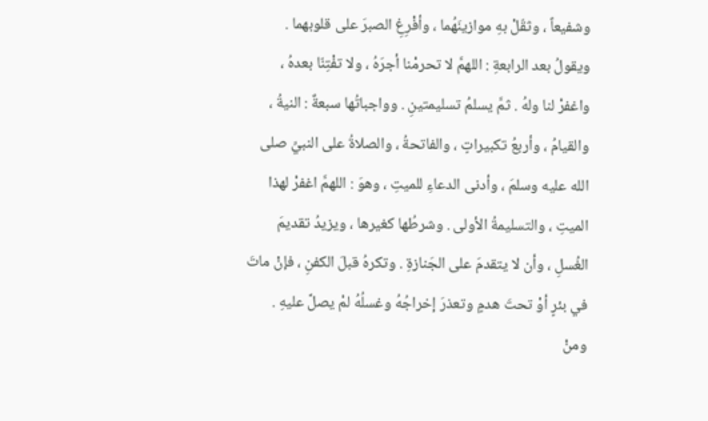وشفيعاً ، وثقّلْ بهِ موازينَهُما ، وأفْرِغِ الصبرَ على قلوبهما . ويقولُ بعد الرابعةِ : اللهمَّ لا تحرمْنا أجرَهُ ، ولا تفْتِنّا بعدهُ ، واغفرْ لنا ولهُ . ثمَّ يسلمُ تسليمتينِ . وواجباتُها سبعةٌ : النيةُ ، والقيامُ ، وأربعُ تكبيراتٍ ، والفاتحةُ ، والصلاةُ على النبيِّ صلى الله عليه وسلمَ ، وأدنى الدعاءِ للميتِ ، وهوَ : اللهمَّ اغفرْ لهذا الميتِ ، والتسليمةُ الأولى . وشرطُها كغيرها ، ويزيدُ تقديمَ الغُسلِ ، وأن لا يتقدمَ على الجَنازةِ . وتكرهُ قبلَ الكفنِ ، فإنْ ماتَ في بئرٍ أوْ تحتَ هدمٍ وتعذرَ إخراجُهُ وغسلُهُ لمْ يصلَّ عليهِ . ومنْ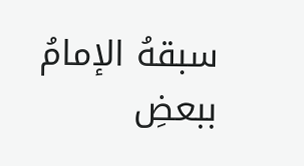سبقهُ الإمامُ ببعضِ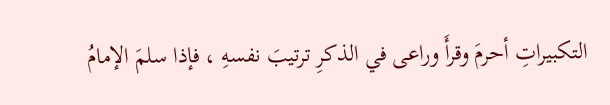التكبيراتِ أحرمَ وقرأَ وراعى في الذكرِ ترتيبَ نفسهِ ، فإذا سلمَ الإمامُ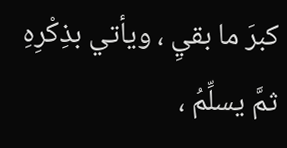كبرَ ما بقيِ ، ويأتي بذِكْرِهِ ثمَّ يسلِّمُ ،